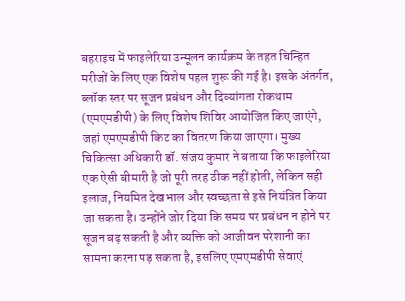बहराइच में फाइलेरिया उन्मूलन कार्यक्रम के तहत चिन्हित मरीजों के लिए एक विशेष पहल शुरू की गई है। इसके अंतर्गत, ब्लॉक स्तर पर सूजन प्रबंधन और दिव्यांगता रोकथाम (एमएमडीपी) के लिए विशेष शिविर आयोजित किए जाएंगे, जहां एमएमडीपी किट का वितरण किया जाएगा। मुख्य चिकित्सा अधिकारी डॉ. संजय कुमार ने बताया कि फाइलेरिया एक ऐसी बीमारी है जो पूरी तरह ठीक नहीं होती, लेकिन सही इलाज, नियमित देखभाल और स्वच्छता से इसे नियंत्रित किया जा सकता है। उन्होंने जोर दिया कि समय पर प्रबंधन न होने पर सूजन बढ़ सकती है और व्यक्ति को आजीवन परेशानी का सामना करना पड़ सकता है, इसलिए एमएमडीपी सेवाएं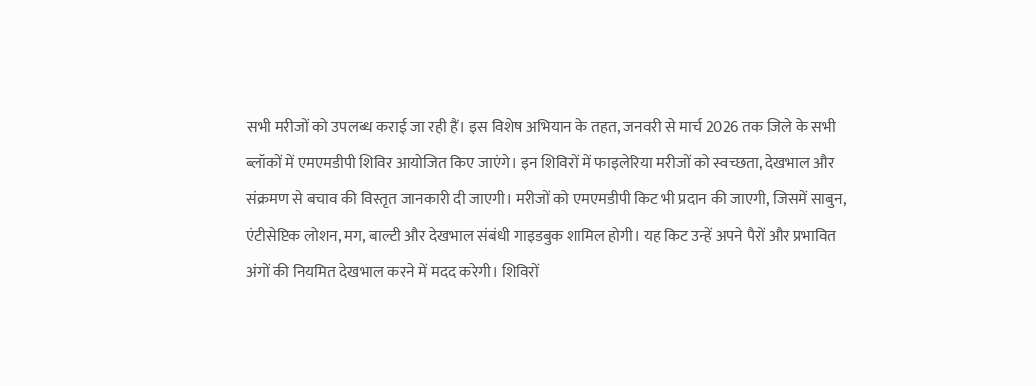सभी मरीजों को उपलब्ध कराई जा रही हैं। इस विशेष अभियान के तहत, जनवरी से मार्च 2026 तक जिले के सभी ब्लॉकों में एमएमडीपी शिविर आयोजित किए जाएंगे। इन शिविरों में फाइलेरिया मरीजों को स्वच्छता, देखभाल और संक्रमण से बचाव की विस्तृत जानकारी दी जाएगी। मरीजों को एमएमडीपी किट भी प्रदान की जाएगी, जिसमें साबुन, एंटीसेप्टिक लोशन, मग, बाल्टी और देखभाल संबंधी गाइडबुक शामिल होगी। यह किट उन्हें अपने पैरों और प्रभावित अंगों की नियमित देखभाल करने में मदद करेगी। शिविरों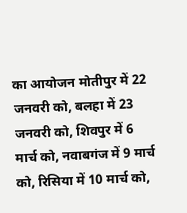का आयोजन मोतीपुर में 22 जनवरी को, बलहा में 23 जनवरी को, शिवपुर में 6 मार्च को, नवाबगंज में 9 मार्च को, रिसिया में 10 मार्च को,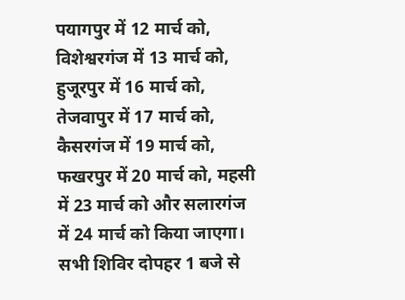पयागपुर में 12 मार्च को, विशेश्वरगंज में 13 मार्च को, हुजूरपुर में 16 मार्च को, तेजवापुर में 17 मार्च को, कैसरगंज में 19 मार्च को, फखरपुर में 20 मार्च को, महसी में 23 मार्च को और सलारगंज में 24 मार्च को किया जाएगा। सभी शिविर दोपहर 1 बजे से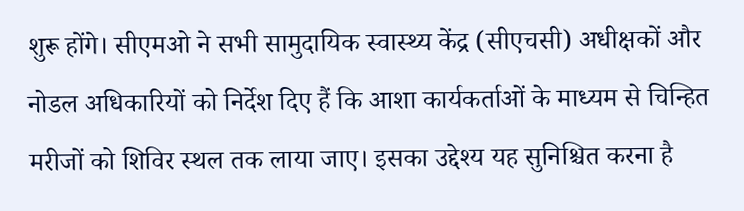शुरू होंगे। सीएमओ ने सभी सामुदायिक स्वास्थ्य केंद्र (सीएचसी) अधीक्षकों और नोडल अधिकारियों को निर्देश दिए हैं कि आशा कार्यकर्ताओं के माध्यम से चिन्हित मरीजों को शिविर स्थल तक लाया जाए। इसका उद्देश्य यह सुनिश्चित करना है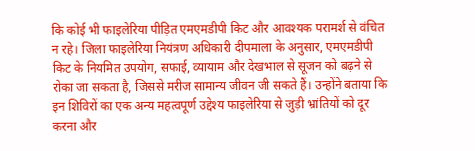कि कोई भी फाइलेरिया पीड़ित एमएमडीपी किट और आवश्यक परामर्श से वंचित न रहे। जिला फाइलेरिया नियंत्रण अधिकारी दीपमाला के अनुसार, एमएमडीपी किट के नियमित उपयोग, सफाई, व्यायाम और देखभाल से सूजन को बढ़ने से रोका जा सकता है, जिससे मरीज सामान्य जीवन जी सकते हैं। उन्होंने बताया कि इन शिविरों का एक अन्य महत्वपूर्ण उद्देश्य फाइलेरिया से जुड़ी भ्रांतियों को दूर करना और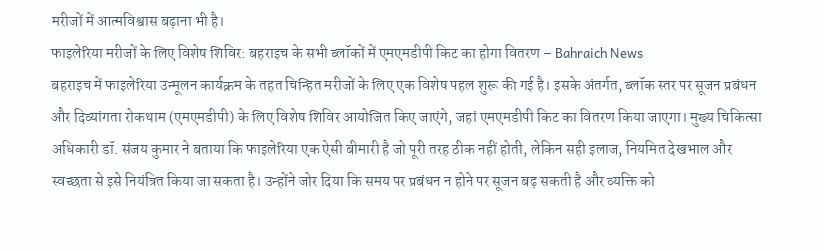मरीजों में आत्मविश्वास बढ़ाना भी है।
फाइलेरिया मरीजों के लिए विशेष शिविर: बहराइच के सभी ब्लॉकों में एमएमडीपी किट का होगा वितरण – Bahraich News
बहराइच में फाइलेरिया उन्मूलन कार्यक्रम के तहत चिन्हित मरीजों के लिए एक विशेष पहल शुरू की गई है। इसके अंतर्गत, ब्लॉक स्तर पर सूजन प्रबंधन और दिव्यांगता रोकथाम (एमएमडीपी) के लिए विशेष शिविर आयोजित किए जाएंगे, जहां एमएमडीपी किट का वितरण किया जाएगा। मुख्य चिकित्सा अधिकारी डॉ. संजय कुमार ने बताया कि फाइलेरिया एक ऐसी बीमारी है जो पूरी तरह ठीक नहीं होती, लेकिन सही इलाज, नियमित देखभाल और स्वच्छता से इसे नियंत्रित किया जा सकता है। उन्होंने जोर दिया कि समय पर प्रबंधन न होने पर सूजन बढ़ सकती है और व्यक्ति को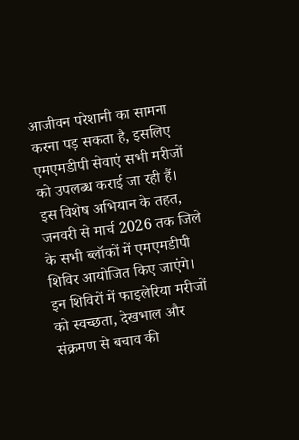आजीवन परेशानी का सामना करना पड़ सकता है, इसलिए एमएमडीपी सेवाएं सभी मरीजों को उपलब्ध कराई जा रही हैं। इस विशेष अभियान के तहत, जनवरी से मार्च 2026 तक जिले के सभी ब्लॉकों में एमएमडीपी शिविर आयोजित किए जाएंगे। इन शिविरों में फाइलेरिया मरीजों को स्वच्छता, देखभाल और संक्रमण से बचाव की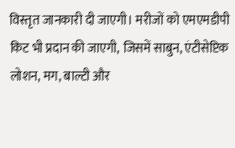विस्तृत जानकारी दी जाएगी। मरीजों को एमएमडीपी किट भी प्रदान की जाएगी, जिसमें साबुन, एंटीसेप्टिक लोशन, मग, बाल्टी और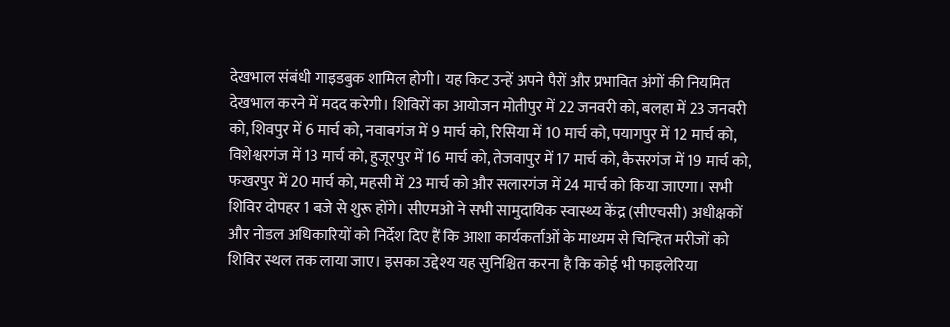देखभाल संबंधी गाइडबुक शामिल होगी। यह किट उन्हें अपने पैरों और प्रभावित अंगों की नियमित देखभाल करने में मदद करेगी। शिविरों का आयोजन मोतीपुर में 22 जनवरी को, बलहा में 23 जनवरी को, शिवपुर में 6 मार्च को, नवाबगंज में 9 मार्च को, रिसिया में 10 मार्च को, पयागपुर में 12 मार्च को, विशेश्वरगंज में 13 मार्च को, हुजूरपुर में 16 मार्च को, तेजवापुर में 17 मार्च को, कैसरगंज में 19 मार्च को, फखरपुर में 20 मार्च को, महसी में 23 मार्च को और सलारगंज में 24 मार्च को किया जाएगा। सभी शिविर दोपहर 1 बजे से शुरू होंगे। सीएमओ ने सभी सामुदायिक स्वास्थ्य केंद्र (सीएचसी) अधीक्षकों और नोडल अधिकारियों को निर्देश दिए हैं कि आशा कार्यकर्ताओं के माध्यम से चिन्हित मरीजों को शिविर स्थल तक लाया जाए। इसका उद्देश्य यह सुनिश्चित करना है कि कोई भी फाइलेरिया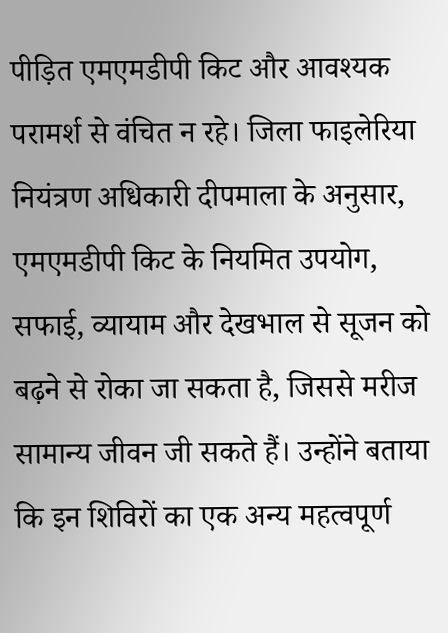पीड़ित एमएमडीपी किट और आवश्यक परामर्श से वंचित न रहे। जिला फाइलेरिया नियंत्रण अधिकारी दीपमाला के अनुसार, एमएमडीपी किट के नियमित उपयोग, सफाई, व्यायाम और देखभाल से सूजन को बढ़ने से रोका जा सकता है, जिससे मरीज सामान्य जीवन जी सकते हैं। उन्होंने बताया कि इन शिविरों का एक अन्य महत्वपूर्ण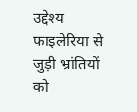उद्देश्य फाइलेरिया से जुड़ी भ्रांतियों को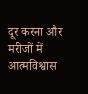दूर करना और मरीजों में आत्मविश्वास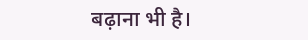बढ़ाना भी है।